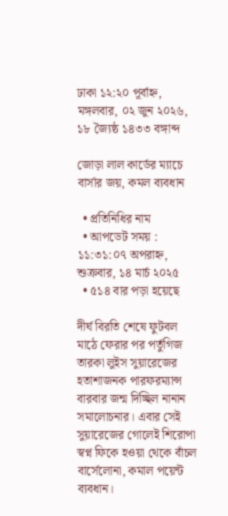ঢাকা ১২:২০ পূর্বাহ্ন, মঙ্গলবার, ০২ জুন ২০২৬, ১৮ জ্যৈষ্ঠ ১৪৩৩ বঙ্গাব্দ

জোড়া লাল কার্ডের ম্যাচে বার্সার জয়, কমল ব্যবধান

  • প্রতিনিধির নাম
  • আপডেট সময় : ১১:৩১:০৭ অপরাহ্ন, শুক্রবার, ১৪ মার্চ ২০২৫
  • ৫১৪ বার পড়া হয়েছে

দীর্ঘ বিরতি শেষে ফুটবল মাঠে ফেরার পর পর্তুগিজ তারকা লুইস সুয়ারেজের হতাশাজনক পারফরম্যান্স বারবার জন্ম দিচ্ছিল নানান সমালোচনার। এবার সেই সুয়ারেজের গোলেই শিরোপা স্বপ্ন ফিকে হওয়া থেকে বাঁচল বার্সেলোনা, কমাল পয়েন্ট ব্যবধান।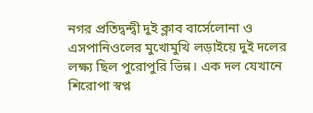নগর প্রতিদ্বন্দ্বী দুই ক্লাব বার্সেলোনা ও এসপানিওলের মুখোমুখি লড়াইয়ে দুই দলের লক্ষ্য ছিল পুরোপুরি ভিন্ন। এক দল যেখানে শিরোপা স্বপ্ন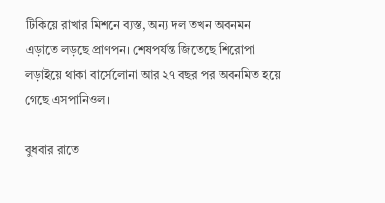টিকিয়ে রাখার মিশনে ব্যস্ত, অন্য দল তখন অবনমন এড়াতে লড়ছে প্রাণপন। শেষপর্যন্ত জিতেছে শিরোপা লড়াইয়ে থাকা বার্সেলোনা আর ২৭ বছর পর অবনমিত হয়ে গেছে এসপানিওল।

বুধবার রাতে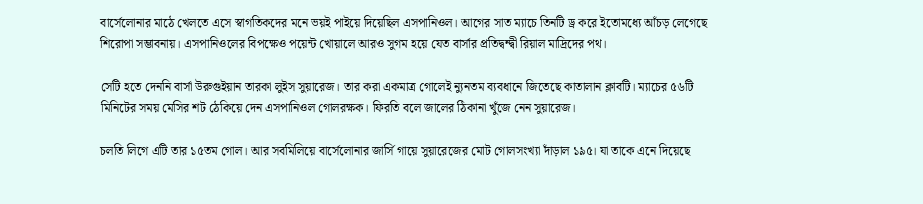বার্সেলোনার মাঠে খেলতে এসে স্বাগতিকদের মনে ভয়ই পাইয়ে দিয়েছিল এসপানিওল। আগের সাত ম্যাচে তিনটি ড্র করে ইতোমধ্যে আঁচড় লেগেছে শিরোপা সম্ভাবনায়। এসপানিওলের বিপক্ষেও পয়েন্ট খোয়ালে আরও সুগম হয়ে যেত বার্সার প্রতিদ্বন্দ্বী রিয়াল মাদ্রিদের পথ।

সেটি হতে দেননি বার্সা উরুগুইয়ান তারকা লুইস সুয়ারেজ। তার করা একমাত্র গোলেই ন্যুনতম ব্যবধানে জিতেছে কাতালান ক্লাবটি। ম্যাচের ৫৬টি মিনিটের সময় মেসির শট ঠেকিয়ে দেন এসপানিওল গোলরক্ষক। ফিরতি বলে জালের ঠিকানা খুঁজে নেন সুয়ারেজ।

চলতি লিগে এটি তার ১৫তম গোল। আর সবমিলিয়ে বার্সেলোনার জার্সি গায়ে সুয়ারেজের মোট গোলসংখ্যা দাঁড়াল ১৯৫। যা তাকে এনে দিয়েছে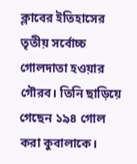ক্লাবের ইতিহাসের তৃতীয় সর্বোচ্চ গোলদাতা হওয়ার গৌরব। তিনি ছাড়িয়ে গেছেন ১৯৪ গোল করা কুবালাকে।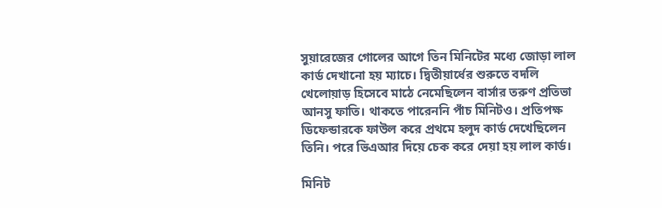সুয়ারেজের গোলের আগে তিন মিনিটের মধ্যে জোড়া লাল কার্ড দেখানো হয় ম্যাচে। দ্বিতীয়ার্ধের শুরুতে বদলি খেলোয়াড় হিসেবে মাঠে নেমেছিলেন বার্সার তরুণ প্রতিভা আনসু ফাতি। থাকতে পারেননি পাঁচ মিনিটও। প্রতিপক্ষ ডিফেন্ডারকে ফাউল করে প্রথমে হলুদ কার্ড দেখেছিলেন তিনি। পরে ভিএআর দিয়ে চেক করে দেয়া হয় লাল কার্ড।

মিনিট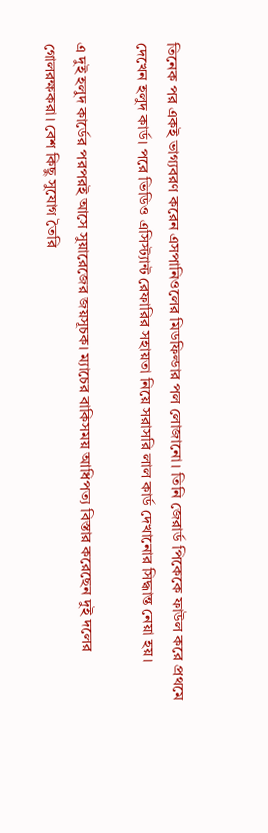তিনেক পর একই ভাগ্যবরণ করেন এসপানিওলের মিডফিল্ডার পল লোজানো। তিনি জেরার্ড পিকেকে ফাউল করে প্রথমে দেখেন হলুদ কার্ড। পরে ভিডিও এসিস্ট্যান্ট রেফারির সহায়তা নিয়ে সরাসরি লাল কার্ড দেখানোর সিদ্ধান্ত নেয়া হয়।

এ দুই হলুদ কার্ডের পরপরই আসে সুয়ারেজের জয়সূচক। ম্যাচের বাকিসময় আধিপত্য বিস্তার করেছেন দুই দলের গোলরক্ষকরা। বেশ কিছু সুযোগ তৈরি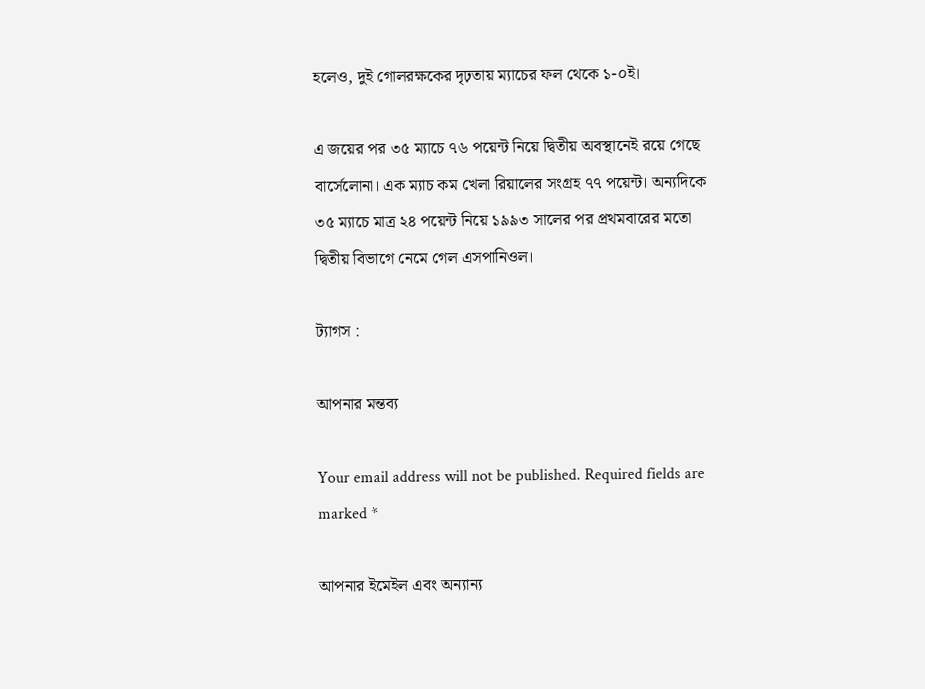হলেও, দুই গোলরক্ষকের দৃঢ়তায় ম্যাচের ফল থেকে ১-০ই।

এ জয়ের পর ৩৫ ম্যাচে ৭৬ পয়েন্ট নিয়ে দ্বিতীয় অবস্থানেই রয়ে গেছে বার্সেলোনা। এক ম্যাচ কম খেলা রিয়ালের সংগ্রহ ৭৭ পয়েন্ট। অন্যদিকে ৩৫ ম্যাচে মাত্র ২৪ পয়েন্ট নিয়ে ১৯৯৩ সালের পর প্রথমবারের মতো দ্বিতীয় বিভাগে নেমে গেল এসপানিওল।

ট্যাগস :

আপনার মন্তব্য

Your email address will not be published. Required fields are marked *

আপনার ইমেইল এবং অন্যান্য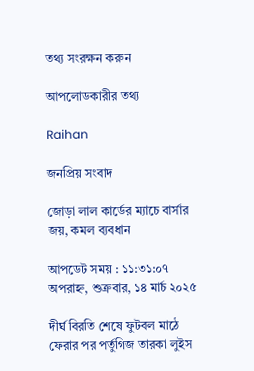তথ্য সংরক্ষন করুন

আপলোডকারীর তথ্য

Raihan

জনপ্রিয় সংবাদ

জোড়া লাল কার্ডের ম্যাচে বার্সার জয়, কমল ব্যবধান

আপডেট সময় : ১১:৩১:০৭ অপরাহ্ন, শুক্রবার, ১৪ মার্চ ২০২৫

দীর্ঘ বিরতি শেষে ফুটবল মাঠে ফেরার পর পর্তুগিজ তারকা লুইস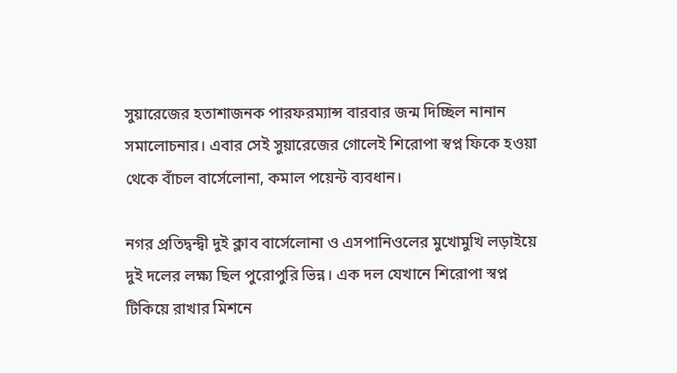সুয়ারেজের হতাশাজনক পারফরম্যান্স বারবার জন্ম দিচ্ছিল নানান সমালোচনার। এবার সেই সুয়ারেজের গোলেই শিরোপা স্বপ্ন ফিকে হওয়া থেকে বাঁচল বার্সেলোনা, কমাল পয়েন্ট ব্যবধান।

নগর প্রতিদ্বন্দ্বী দুই ক্লাব বার্সেলোনা ও এসপানিওলের মুখোমুখি লড়াইয়ে দুই দলের লক্ষ্য ছিল পুরোপুরি ভিন্ন। এক দল যেখানে শিরোপা স্বপ্ন টিকিয়ে রাখার মিশনে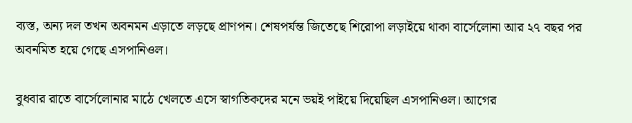ব্যস্ত, অন্য দল তখন অবনমন এড়াতে লড়ছে প্রাণপন। শেষপর্যন্ত জিতেছে শিরোপা লড়াইয়ে থাকা বার্সেলোনা আর ২৭ বছর পর অবনমিত হয়ে গেছে এসপানিওল।

বুধবার রাতে বার্সেলোনার মাঠে খেলতে এসে স্বাগতিকদের মনে ভয়ই পাইয়ে দিয়েছিল এসপানিওল। আগের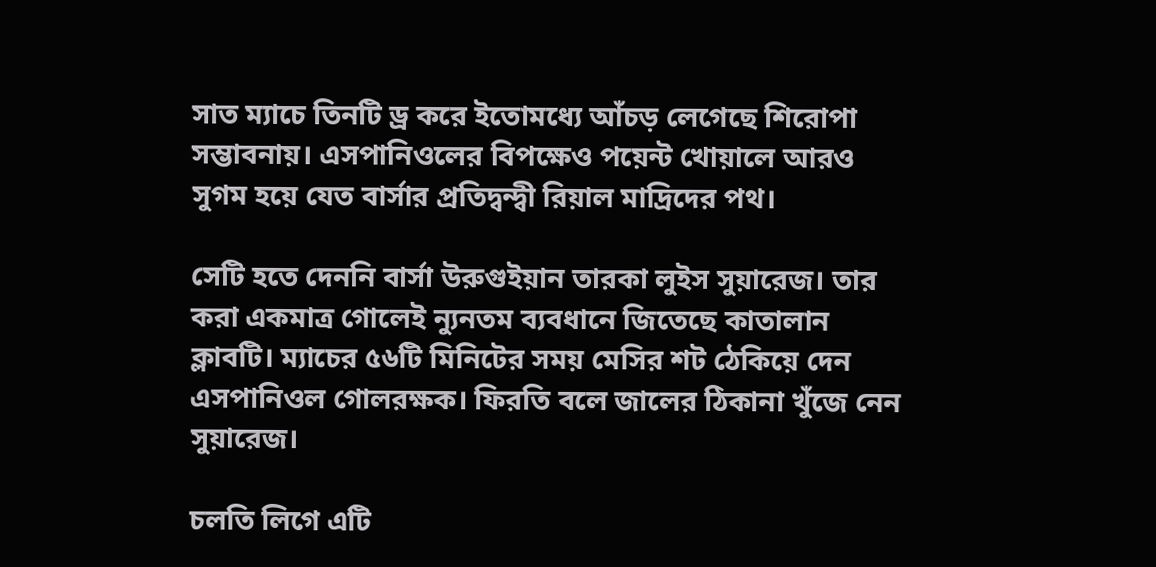সাত ম্যাচে তিনটি ড্র করে ইতোমধ্যে আঁচড় লেগেছে শিরোপা সম্ভাবনায়। এসপানিওলের বিপক্ষেও পয়েন্ট খোয়ালে আরও সুগম হয়ে যেত বার্সার প্রতিদ্বন্দ্বী রিয়াল মাদ্রিদের পথ।

সেটি হতে দেননি বার্সা উরুগুইয়ান তারকা লুইস সুয়ারেজ। তার করা একমাত্র গোলেই ন্যুনতম ব্যবধানে জিতেছে কাতালান ক্লাবটি। ম্যাচের ৫৬টি মিনিটের সময় মেসির শট ঠেকিয়ে দেন এসপানিওল গোলরক্ষক। ফিরতি বলে জালের ঠিকানা খুঁজে নেন সুয়ারেজ।

চলতি লিগে এটি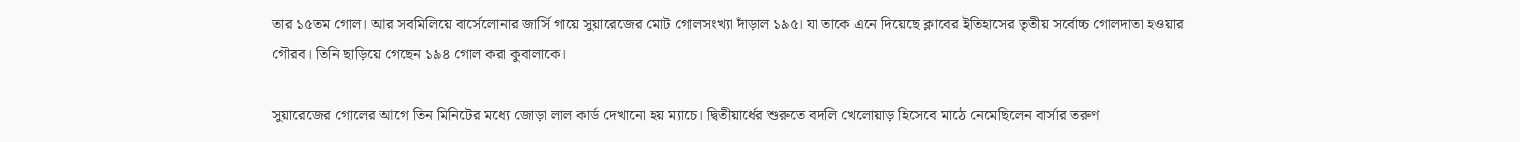তার ১৫তম গোল। আর সবমিলিয়ে বার্সেলোনার জার্সি গায়ে সুয়ারেজের মোট গোলসংখ্যা দাঁড়াল ১৯৫। যা তাকে এনে দিয়েছে ক্লাবের ইতিহাসের তৃতীয় সর্বোচ্চ গোলদাতা হওয়ার গৌরব। তিনি ছাড়িয়ে গেছেন ১৯৪ গোল করা কুবালাকে।

সুয়ারেজের গোলের আগে তিন মিনিটের মধ্যে জোড়া লাল কার্ড দেখানো হয় ম্যাচে। দ্বিতীয়ার্ধের শুরুতে বদলি খেলোয়াড় হিসেবে মাঠে নেমেছিলেন বার্সার তরুণ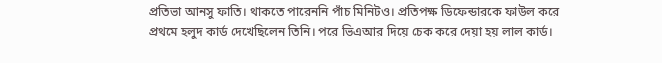প্রতিভা আনসু ফাতি। থাকতে পারেননি পাঁচ মিনিটও। প্রতিপক্ষ ডিফেন্ডারকে ফাউল করে প্রথমে হলুদ কার্ড দেখেছিলেন তিনি। পরে ভিএআর দিয়ে চেক করে দেয়া হয় লাল কার্ড।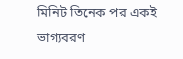মিনিট তিনেক পর একই ভাগ্যবরণ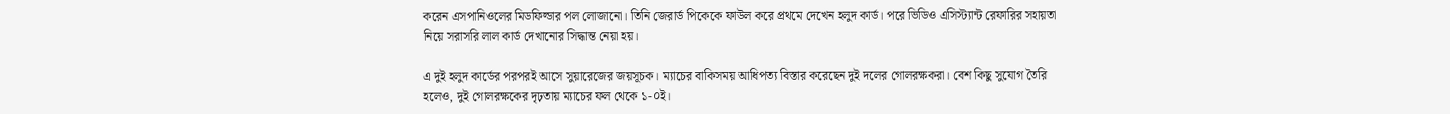করেন এসপানিওলের মিডফিল্ডার পল লোজানো। তিনি জেরার্ড পিকেকে ফাউল করে প্রথমে দেখেন হলুদ কার্ড। পরে ভিডিও এসিস্ট্যান্ট রেফারির সহায়তা নিয়ে সরাসরি লাল কার্ড দেখানোর সিদ্ধান্ত নেয়া হয়।

এ দুই হলুদ কার্ডের পরপরই আসে সুয়ারেজের জয়সূচক। ম্যাচের বাকিসময় আধিপত্য বিস্তার করেছেন দুই দলের গোলরক্ষকরা। বেশ কিছু সুযোগ তৈরি হলেও, দুই গোলরক্ষকের দৃঢ়তায় ম্যাচের ফল থেকে ১-০ই।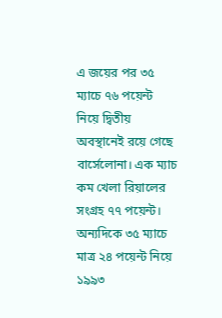এ জয়ের পর ৩৫ ম্যাচে ৭৬ পয়েন্ট নিয়ে দ্বিতীয় অবস্থানেই রয়ে গেছে বার্সেলোনা। এক ম্যাচ কম খেলা রিয়ালের সংগ্রহ ৭৭ পয়েন্ট। অন্যদিকে ৩৫ ম্যাচে মাত্র ২৪ পয়েন্ট নিয়ে ১৯৯৩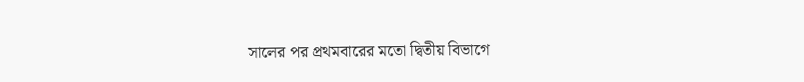সালের পর প্রথমবারের মতো দ্বিতীয় বিভাগে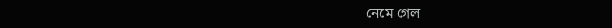নেমে গেল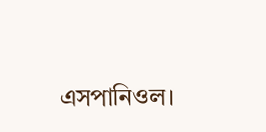এসপানিওল।